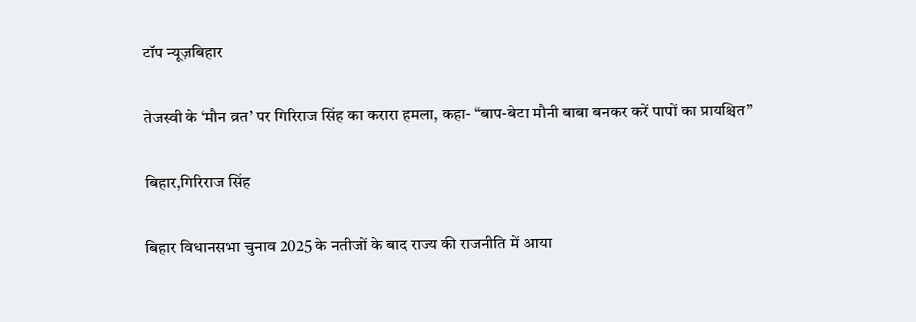टॉप न्यूज़बिहार

तेजस्वी के ‘मौन व्रत’ पर गिरिराज सिंह का करारा हमला, कहा- “बाप-बेटा मौनी बाबा बनकर करें पापों का प्रायश्चित”

बिहार,गिरिराज सिंह

बिहार विधानसभा चुनाव 2025 के नतीजों के बाद राज्य की राजनीति में आया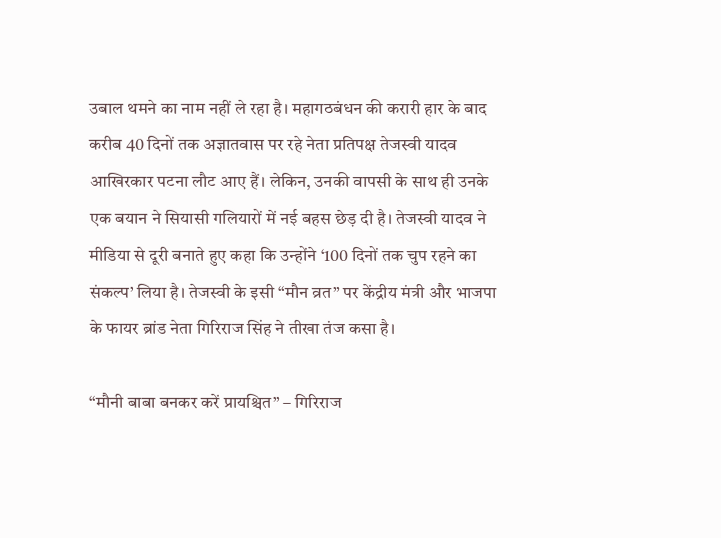उबाल थमने का नाम नहीं ले रहा है। महागठबंधन की करारी हार के बाद करीब 40 दिनों तक अज्ञातवास पर रहे नेता प्रतिपक्ष तेजस्वी यादव आखिरकार पटना लौट आए हैं। लेकिन, उनकी वापसी के साथ ही उनके एक बयान ने सियासी गलियारों में नई बहस छेड़ दी है। तेजस्वी यादव ने मीडिया से दूरी बनाते हुए कहा कि उन्होंने ‘100 दिनों तक चुप रहने का संकल्प’ लिया है। तेजस्वी के इसी “मौन व्रत” पर केंद्रीय मंत्री और भाजपा के फायर ब्रांड नेता गिरिराज सिंह ने तीखा तंज कसा है।

“मौनी बाबा बनकर करें प्रायश्चित” – गिरिराज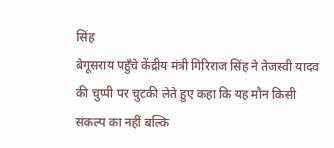सिंह
बेगूसराय पहुँचे केंद्रीय मंत्री गिरिराज सिंह ने तेजस्वी यादव की चुप्पी पर चुटकी लेते हुए कहा कि यह मौन किसी संकल्प का नहीं बल्कि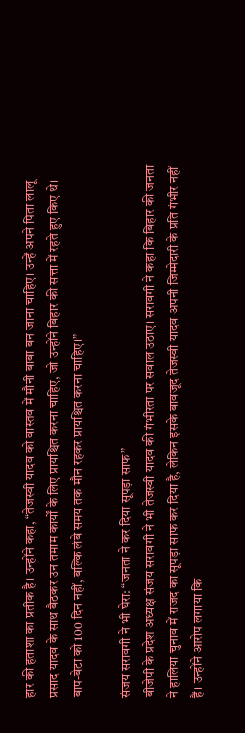हार की हताशा का प्रतीक है। उन्होंने कहा, “तेजस्वी यादव को वास्तव में मौनी बाबा बन जाना चाहिए। उन्हें अपने पिता लालू प्रसाद यादव के साथ बैठकर उन तमाम कार्यों के लिए प्रायश्चित करना चाहिए, जो उन्होंने बिहार की सत्ता में रहते हुए किए थे। बाप-बेटा को 100 दिन नहीं, बल्कि लंबे समय तक मौन रहकर प्रायश्चित करना चाहिए।”

संजय सरावगी ने भी घेरा: “जनता ने कर दिया सूपड़ा साफ”
बीजेपी के प्रदेश अध्यक्ष संजय सरावगी ने भी तेजस्वी यादव की गंभीरता पर सवाल उठाए। सरावगी ने कहा कि बिहार की जनता ने हालिया चुनाव में राजद का सूपड़ा साफ कर दिया है, लेकिन इसके बावजूद तेजस्वी यादव अपनी जिम्मेदारी के प्रति गंभीर नहीं हैं। उन्होंने आरोप लगाया कि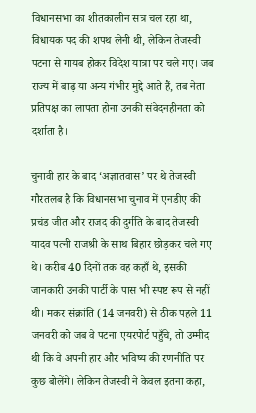विधानसभा का शीतकालीन सत्र चल रहा था, विधायक पद की शपथ लेनी थी, लेकिन तेजस्वी पटना से गायब होकर विदेश यात्रा पर चले गए। जब राज्य में बाढ़ या अन्य गंभीर मुद्दे आते हैं, तब नेता प्रतिपक्ष का लापता होना उनकी संवेदनहीनता को दर्शाता है।

चुनावी हार के बाद ‘अज्ञातवास’ पर थे तेजस्वी
गौरतलब है कि विधानसभा चुनाव में एनडीए की प्रचंड जीत और राजद की दुर्गति के बाद तेजस्वी यादव पत्नी राजश्री के साथ बिहार छोड़कर चले गए थे। करीब 40 दिनों तक वह कहाँ थे, इसकी जानकारी उनकी पार्टी के पास भी स्पष्ट रूप से नहीं थी। मकर संक्रांति (14 जनवरी) से ठीक पहले 11 जनवरी को जब वे पटना एयरपोर्ट पहुँचे, तो उम्मीद थी कि वे अपनी हार और भविष्य की रणनीति पर कुछ बोलेंगे। लेकिन तेजस्वी ने केवल इतना कहा,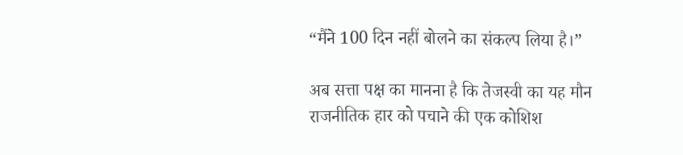“मैंने 100 दिन नहीं बोलने का संकल्प लिया है।”

अब सत्ता पक्ष का मानना है कि तेजस्वी का यह मौन राजनीतिक हार को पचाने की एक कोशिश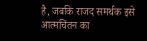है, जबकि राजद समर्थक इसे आत्मचिंतन का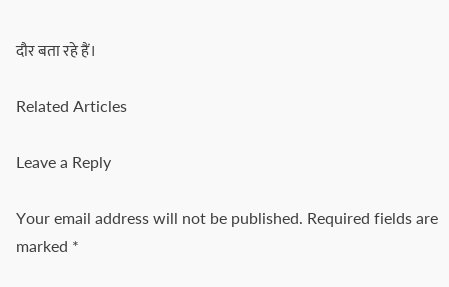दौर बता रहे हैं।

Related Articles

Leave a Reply

Your email address will not be published. Required fields are marked *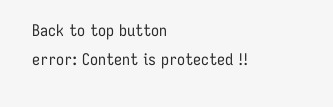Back to top button
error: Content is protected !!